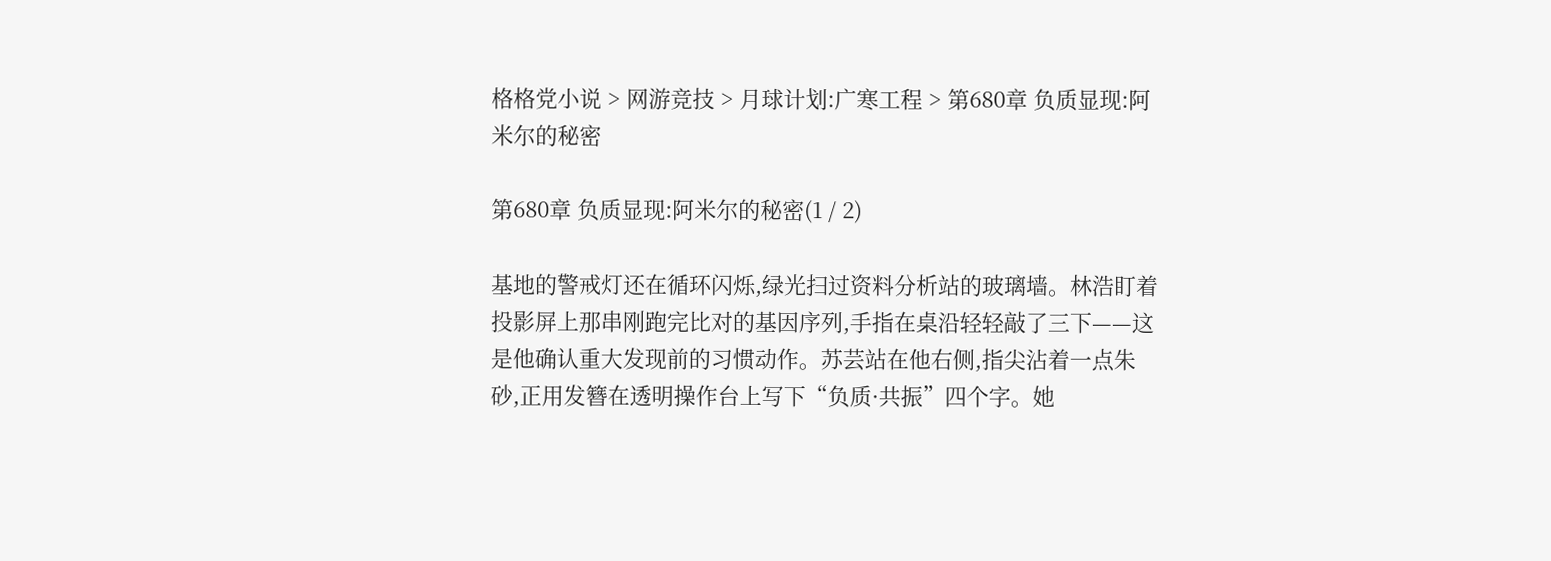格格党小说 > 网游竞技 > 月球计划:广寒工程 > 第680章 负质显现:阿米尔的秘密

第680章 负质显现:阿米尔的秘密(1 / 2)

基地的警戒灯还在循环闪烁,绿光扫过资料分析站的玻璃墙。林浩盯着投影屏上那串刚跑完比对的基因序列,手指在桌沿轻轻敲了三下——这是他确认重大发现前的习惯动作。苏芸站在他右侧,指尖沾着一点朱砂,正用发簪在透明操作台上写下“负质·共振”四个字。她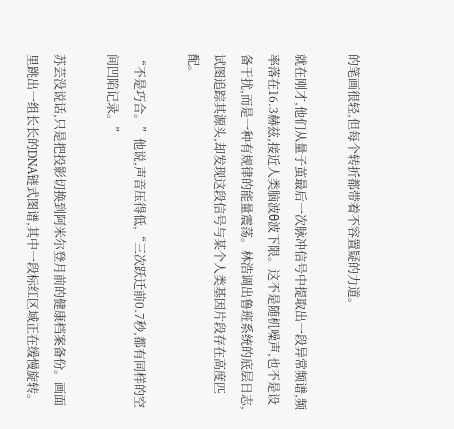的笔画很轻,但每个转折都带着不容置疑的力道。

就在刚才,他们从量子茧最后一次脉冲信号中提取出一段异常频谱,频率落在16.3赫兹,接近人类脑波θ波下限。这不是随机噪声,也不是设备干扰,而是一种有规律的能量震荡。林浩调出鲁班系统的底层日志,试图追踪其源头,却发现这段信号与某个人类基因片段存在高度匹配。

“不是巧合。”他说,声音压得低,“三次跃迁前0.7秒,都有同样的空间凹陷记录。”

苏芸没说话,只是把投影切换到阿米尔登月前的健康档案备份。画面里跳出一组长长的DNA链式图谱,其中一段标红区域正在缓慢旋转。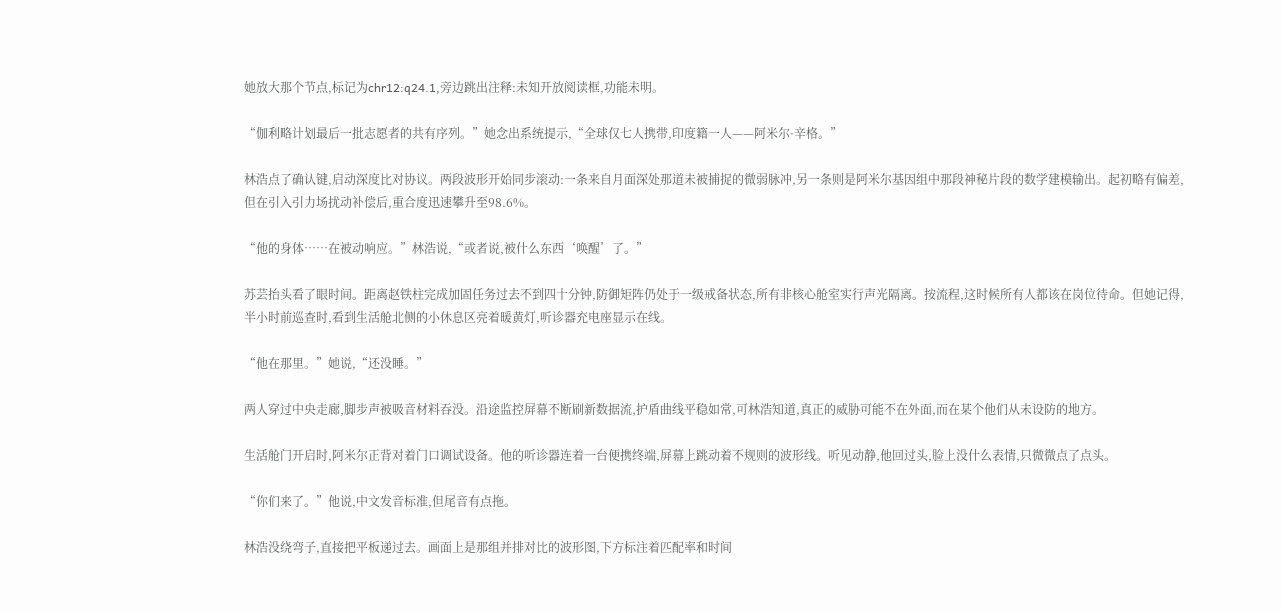她放大那个节点,标记为chr12:q24.1,旁边跳出注释:未知开放阅读框,功能未明。

“伽利略计划最后一批志愿者的共有序列。”她念出系统提示,“全球仅七人携带,印度籍一人——阿米尔·辛格。”

林浩点了确认键,启动深度比对协议。两段波形开始同步滚动:一条来自月面深处那道未被捕捉的微弱脉冲,另一条则是阿米尔基因组中那段神秘片段的数学建模输出。起初略有偏差,但在引入引力场扰动补偿后,重合度迅速攀升至98.6%。

“他的身体……在被动响应。”林浩说,“或者说,被什么东西‘唤醒’了。”

苏芸抬头看了眼时间。距离赵铁柱完成加固任务过去不到四十分钟,防御矩阵仍处于一级戒备状态,所有非核心舱室实行声光隔离。按流程,这时候所有人都该在岗位待命。但她记得,半小时前巡查时,看到生活舱北侧的小休息区亮着暖黄灯,听诊器充电座显示在线。

“他在那里。”她说,“还没睡。”

两人穿过中央走廊,脚步声被吸音材料吞没。沿途监控屏幕不断刷新数据流,护盾曲线平稳如常,可林浩知道,真正的威胁可能不在外面,而在某个他们从未设防的地方。

生活舱门开启时,阿米尔正背对着门口调试设备。他的听诊器连着一台便携终端,屏幕上跳动着不规则的波形线。听见动静,他回过头,脸上没什么表情,只微微点了点头。

“你们来了。”他说,中文发音标准,但尾音有点拖。

林浩没绕弯子,直接把平板递过去。画面上是那组并排对比的波形图,下方标注着匹配率和时间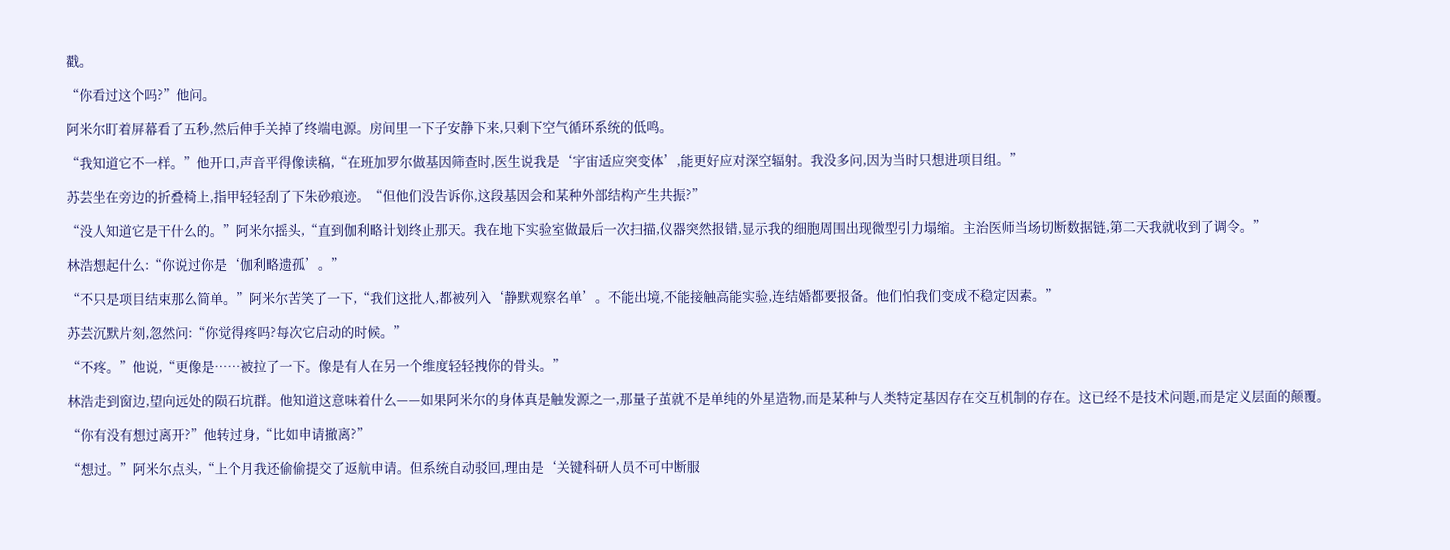戳。

“你看过这个吗?”他问。

阿米尔盯着屏幕看了五秒,然后伸手关掉了终端电源。房间里一下子安静下来,只剩下空气循环系统的低鸣。

“我知道它不一样。”他开口,声音平得像读稿,“在班加罗尔做基因筛查时,医生说我是‘宇宙适应突变体’,能更好应对深空辐射。我没多问,因为当时只想进项目组。”

苏芸坐在旁边的折叠椅上,指甲轻轻刮了下朱砂痕迹。“但他们没告诉你,这段基因会和某种外部结构产生共振?”

“没人知道它是干什么的。”阿米尔摇头,“直到伽利略计划终止那天。我在地下实验室做最后一次扫描,仪器突然报错,显示我的细胞周围出现微型引力塌缩。主治医师当场切断数据链,第二天我就收到了调令。”

林浩想起什么:“你说过你是‘伽利略遗孤’。”

“不只是项目结束那么简单。”阿米尔苦笑了一下,“我们这批人,都被列入‘静默观察名单’。不能出境,不能接触高能实验,连结婚都要报备。他们怕我们变成不稳定因素。”

苏芸沉默片刻,忽然问:“你觉得疼吗?每次它启动的时候。”

“不疼。”他说,“更像是……被拉了一下。像是有人在另一个维度轻轻拽你的骨头。”

林浩走到窗边,望向远处的陨石坑群。他知道这意味着什么——如果阿米尔的身体真是触发源之一,那量子茧就不是单纯的外星造物,而是某种与人类特定基因存在交互机制的存在。这已经不是技术问题,而是定义层面的颠覆。

“你有没有想过离开?”他转过身,“比如申请撤离?”

“想过。”阿米尔点头,“上个月我还偷偷提交了返航申请。但系统自动驳回,理由是‘关键科研人员不可中断服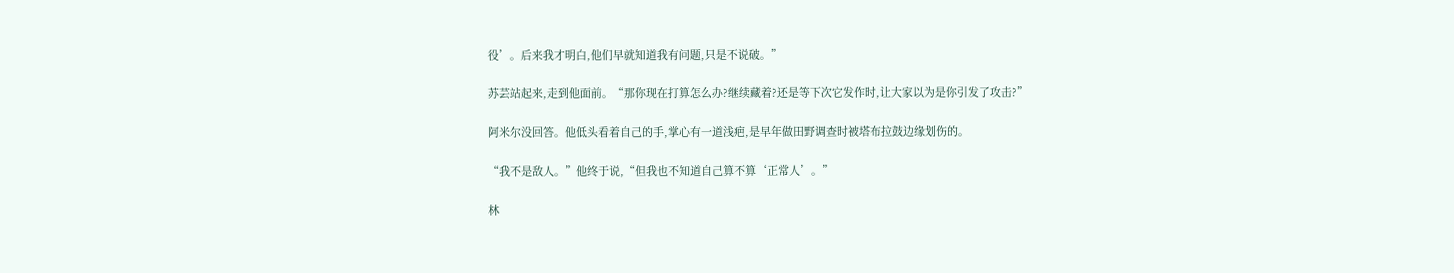役’。后来我才明白,他们早就知道我有问题,只是不说破。”

苏芸站起来,走到他面前。“那你现在打算怎么办?继续藏着?还是等下次它发作时,让大家以为是你引发了攻击?”

阿米尔没回答。他低头看着自己的手,掌心有一道浅疤,是早年做田野调查时被塔布拉鼓边缘划伤的。

“我不是敌人。”他终于说,“但我也不知道自己算不算‘正常人’。”

林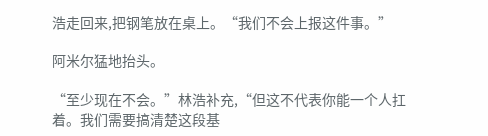浩走回来,把钢笔放在桌上。“我们不会上报这件事。”

阿米尔猛地抬头。

“至少现在不会。”林浩补充,“但这不代表你能一个人扛着。我们需要搞清楚这段基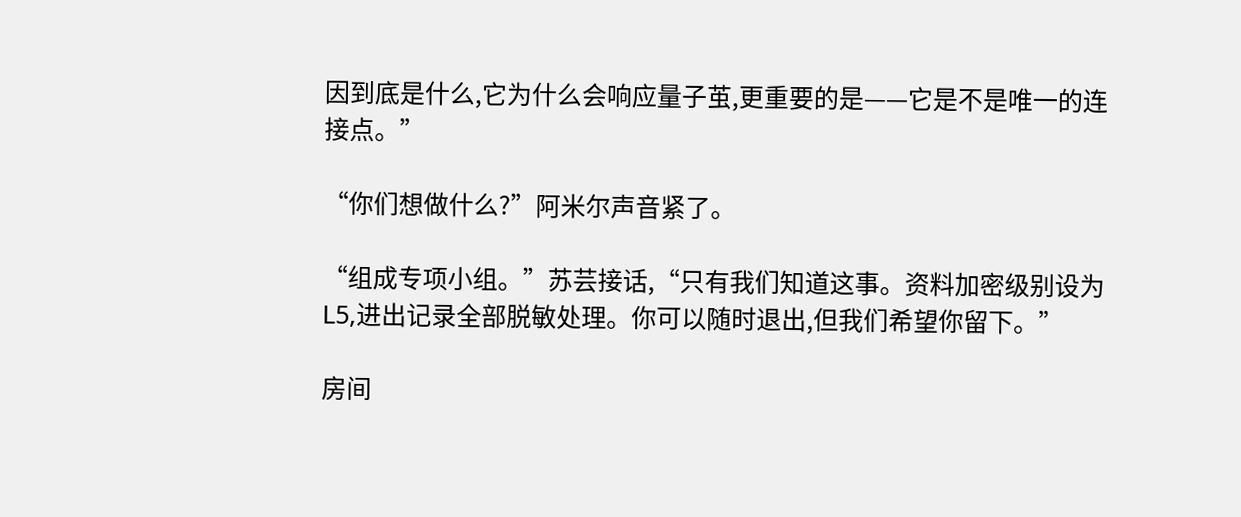因到底是什么,它为什么会响应量子茧,更重要的是——它是不是唯一的连接点。”

“你们想做什么?”阿米尔声音紧了。

“组成专项小组。”苏芸接话,“只有我们知道这事。资料加密级别设为L5,进出记录全部脱敏处理。你可以随时退出,但我们希望你留下。”

房间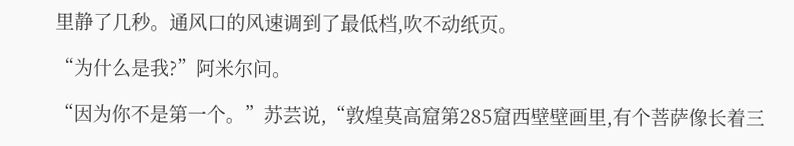里静了几秒。通风口的风速调到了最低档,吹不动纸页。

“为什么是我?”阿米尔问。

“因为你不是第一个。”苏芸说,“敦煌莫高窟第285窟西壁壁画里,有个菩萨像长着三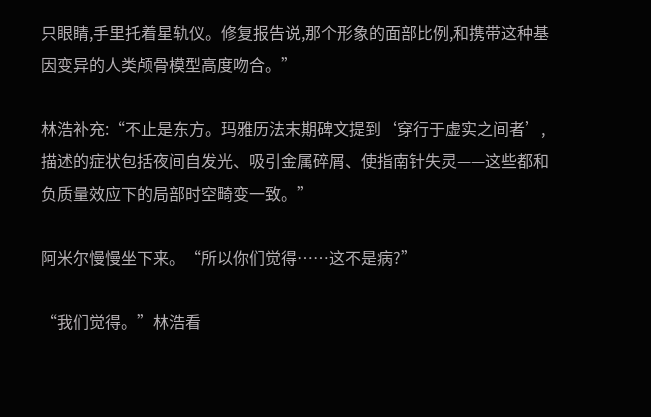只眼睛,手里托着星轨仪。修复报告说,那个形象的面部比例,和携带这种基因变异的人类颅骨模型高度吻合。”

林浩补充:“不止是东方。玛雅历法末期碑文提到‘穿行于虚实之间者’,描述的症状包括夜间自发光、吸引金属碎屑、使指南针失灵——这些都和负质量效应下的局部时空畸变一致。”

阿米尔慢慢坐下来。“所以你们觉得……这不是病?”

“我们觉得。”林浩看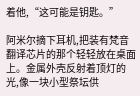着他,“这可能是钥匙。”

阿米尔摘下耳机,把装有梵音翻译芯片的那个轻轻放在桌面上。金属外壳反射着顶灯的光,像一块小型祭坛供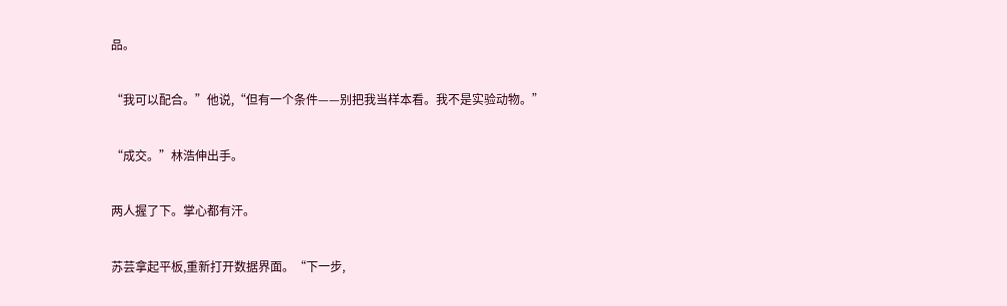品。

“我可以配合。”他说,“但有一个条件——别把我当样本看。我不是实验动物。”

“成交。”林浩伸出手。

两人握了下。掌心都有汗。

苏芸拿起平板,重新打开数据界面。“下一步,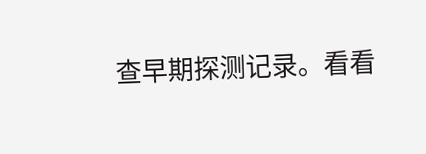查早期探测记录。看看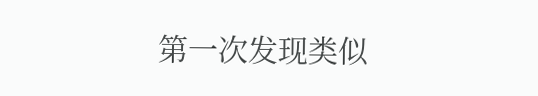第一次发现类似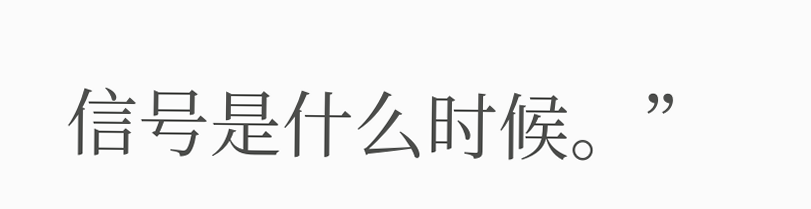信号是什么时候。”